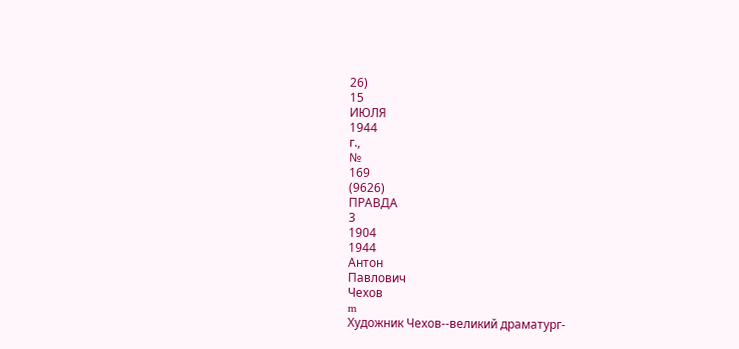26)
15
ИЮЛЯ
1944
г.,
№
169
(9626)
ПРАВДА
3
1904
1944
Антон
Павлович
Чехов
m
Художник Чехов--великий драматург-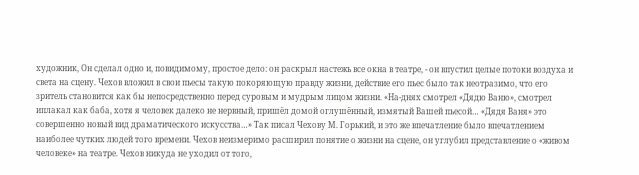художник, Он сделал одно и, повидимому, простое дело: он раскрыл настежь все окна в театре, - он впустил целые потоки воздуха и света на сцену. Чехов вложил в свои пьесы такую покоряющую правду жизни, действие его пьес было так неотразимо, что его зритель становится как бы непосредственно перед суровым и мудрым лицом жизни. «На-днях смотрел «Дядю Ваню», смотрел иплакал как баба, хотя я человек далеко не нервный, пришёл домой оглушённый, измятый Вашей пьесой… «Дядя Ваня» это совершенно новый вид драматического искусства…» Так писал Чехову М. Горький, и это же впечатление было впечатлением наиболее чутких людей того времени. Чехов неизмеримо расширил понятие о жизни на сцене, он углубил представление о «живом человеке» на театре. Чехов никуда не уходил от того,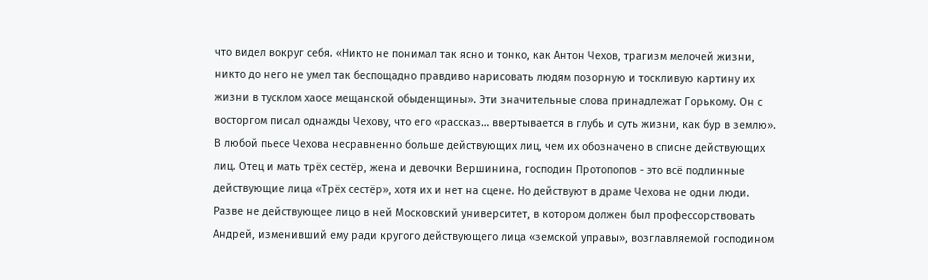что видел вокруг себя. «Никто не понимал так ясно и тонко, как Антон Чехов, трагизм мелочей жизни, никто до него не умел так беспощадно правдиво нарисовать людям позорную и тоскливую картину их жизни в тусклом хаосе мещанской обыденщины». Эти значительные слова принадлежат Горькому. Он с восторгом писал однажды Чехову, что его «рассказ… ввертывается в глубь и суть жизни, как бур в землю». В любой пьесе Чехова несравненно больше действующих лиц, чем их обозначено в списне действующих лиц. Отец и мать трёх сестёр, жена и девочки Вершинина, господин Протопопов - это всё подлинные действующие лица «Трёх сестёр», хотя их и нет на сцене. Но действуют в драме Чехова не одни люди. Разве не действующее лицо в ней Московский университет, в котором должен был профессорствовать Андрей, изменивший ему ради кругого действующего лица «земской управы», возглавляемой господином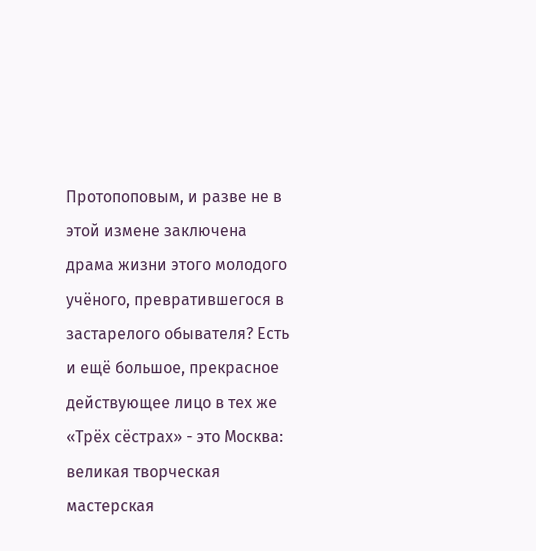Протопоповым, и разве не в этой измене заключена драма жизни этого молодого учёного, превратившегося в застарелого обывателя? Есть и ещё большое, прекрасное действующее лицо в тех же «Трёх сёстрах» - это Москва: великая творческая мастерская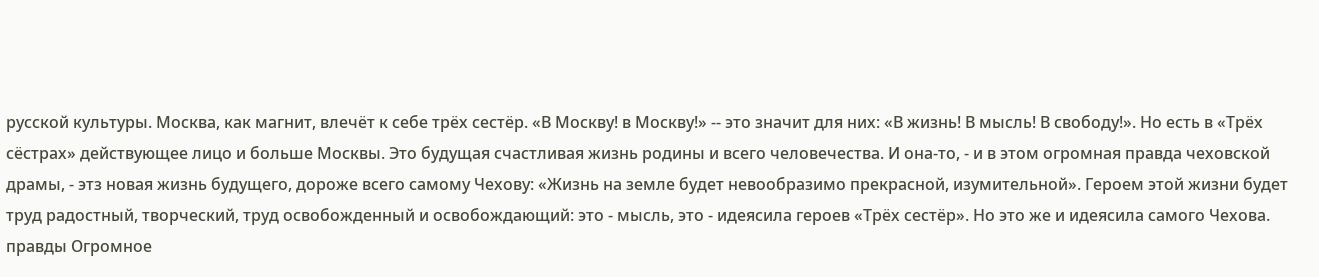русской культуры. Москва, как магнит, влечёт к себе трёх сестёр. «В Москву! в Москву!» -- это значит для них: «В жизнь! В мысль! В свободу!». Но есть в «Трёх сёстрах» действующее лицо и больше Москвы. Это будущая счастливая жизнь родины и всего человечества. И она-то, - и в этом огромная правда чеховской драмы, - этз новая жизнь будущего, дороже всего самому Чехову: «Жизнь на земле будет невообразимо прекрасной, изумительной». Героем этой жизни будет труд радостный, творческий, труд освобожденный и освобождающий: это - мысль, это - идеясила героев «Трёх сестёр». Но это же и идеясила самого Чехова.
правды Огромное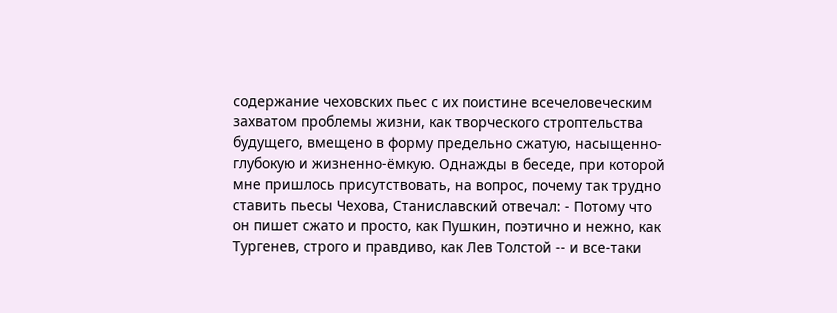содержание чеховских пьес с их поистине всечеловеческим захватом проблемы жизни, как творческого строптельства будущего, вмещено в форму предельно сжатую, насыщенно-глубокую и жизненно-ёмкую. Однажды в беседе, при которой мне пришлось присутствовать, на вопрос, почему так трудно ставить пьесы Чехова, Станиславский отвечал: - Потому что он пишет сжато и просто, как Пушкин, поэтично и нежно, как Тургенев, строго и правдиво, как Лев Толстой -- и все-таки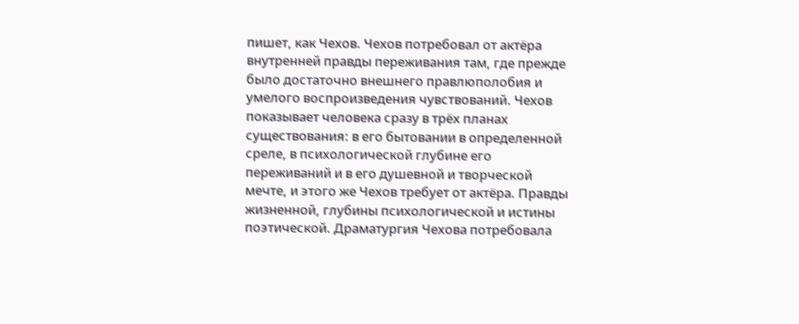пишет, как Чехов. Чехов потребовал от актёра внутренней правды переживания там, где прежде было достаточно внешнего правлюполобия и умелого воспроизведения чувствований. Чехов показывает человека сразу в трёх планах существования: в его бытовании в определенной среле, в психологической глубине его переживаний и в его душевной и творческой мечте, и этого же Чехов требует от актёра. Правды жизненной, глубины психологической и истины поэтической. Драматургия Чехова потребовала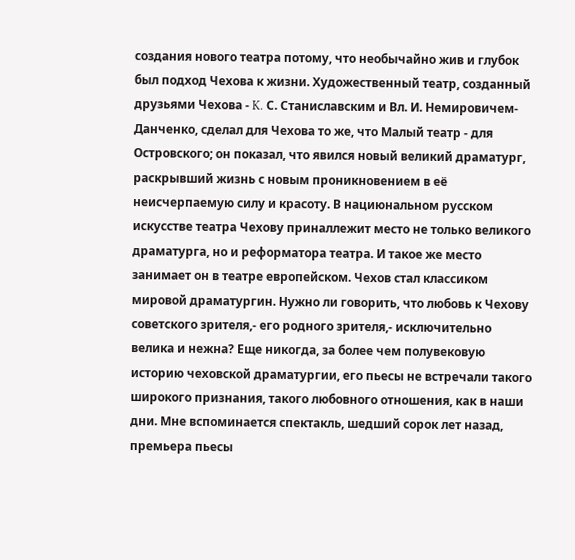создания нового театра потому, что необычайно жив и глубок был подход Чехова к жизни. Художественный театр, созданный друзьями Чехова - K. С. Станиславским и Вл. И. Немировичем-Данченко, сделал для Чехова то же, что Малый театр - для Островского; он показал, что явился новый великий драматург, раскрывший жизнь с новым проникновением в её неисчерпаемую силу и красоту. В нациюнальном русском искусстве театра Чехову приналлежит место не только великого драматурга, но и реформатора театра. И такое же место занимает он в театре европейском. Чехов стал классиком мировой драматургин. Нужно ли говорить, что любовь к Чехову советского зрителя,- его родного зрителя,- исключительно велика и нежна? Еще никогда, за более чем полувековую историю чеховской драматургии, его пьесы не встречали такого широкого признания, такого любовного отношения, как в наши дни. Мне вспоминается спектакль, шедший сорок лет назад, премьера пьесы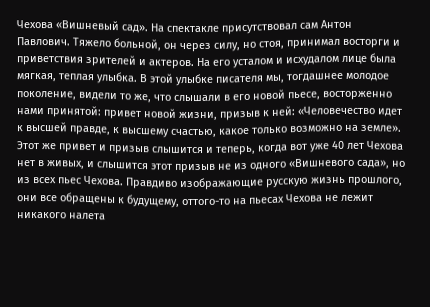Чехова «Вишневый сад». На спектакле присутствовал сам Антон Павлович. Тяжело больной, он через силу, но стоя, принимал восторги и приветствия зрителей и актеров. На его усталом и исхудалом лице была мягкая, теплая улыбка. В этой улыбке писателя мы, тогдашнее молодое поколение, видели то же, что слышали в его новой пьесе, восторженно нами принятой: привет новой жизни, призыв к ней: «Человечество идет к высшей правде, к высшему счастью, какое только возможно на земле». Этот же привет и призыв слышится и теперь, когда вот уже 40 лет Чехова нет в живых, и слышится этот призыв не из одного «Вишневого сада», но из всех пьес Чехова. Правдиво изображающие русскую жизнь прошлого, они все обращены к будущему, оттого-то на пьесах Чехова не лежит никакого налета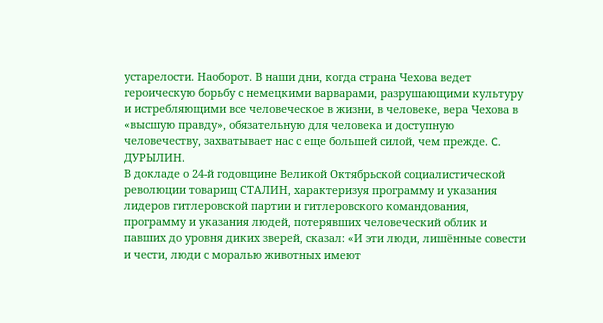устарелости. Наоборот. В наши дни, когда страна Чехова ведет героическую борьбу с немецкими варварами, разрушающими культуру и истребляющими все человеческое в жизни, в человеке, вера Чехова в «высшую правду», обязательную для человека и доступную человечеству, захватывает нас с еще большей силой, чем прежде. C. ДУРЫЛИН.
В докладе о 24-й годовщине Великой Октябрьской социалистической революции товарищ СТАЛИН, характеризуя программу и указания лидеров гитлеровской партии и гитлеровского командования, программу и указания людей, потерявших человеческий облик и павших до уровня диких зверей, сказал: «И эти люди, лишённые совести и чести, люди с моралью животных имеют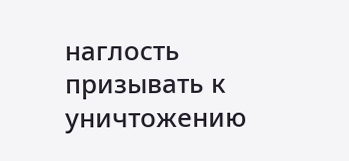наглость призывать к уничтожению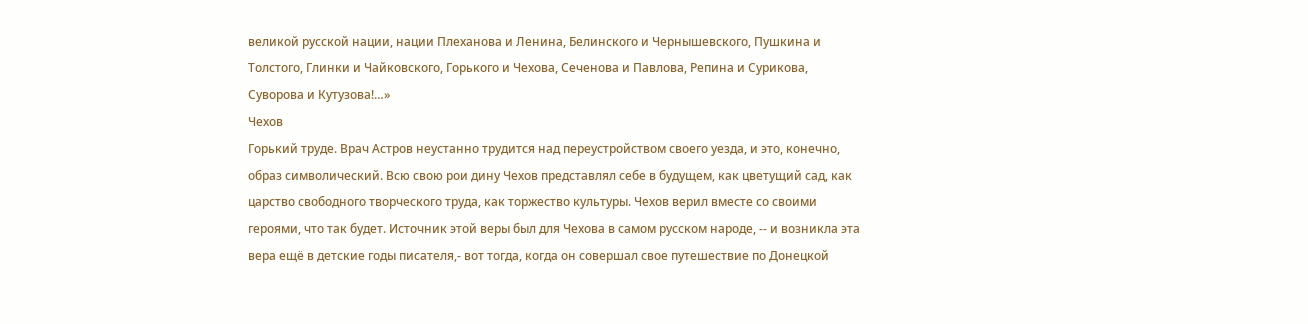великой русской нации, нации Плеханова и Ленина, Белинского и Чернышевского, Пушкина и Толстого, Глинки и Чайковского, Горького и Чехова, Сеченова и Павлова, Репина и Сурикова, Суворова и Кутузова!…»
Чехов
Горький труде. Врач Астров неустанно трудится над переустройством своего уезда, и это, конечно, образ символический. Всю свою рои дину Чехов представлял себе в будущем, как цветущий сад, как царство свободного творческого труда, как торжество культуры. Чехов верил вместе со своими героями, что так будет. Источник этой веры был для Чехова в самом русском народе, -- и возникла эта вера ещё в детские годы писателя,- вот тогда, когда он совершал свое путешествие по Донецкой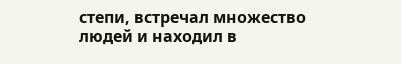степи, встречал множество людей и находил в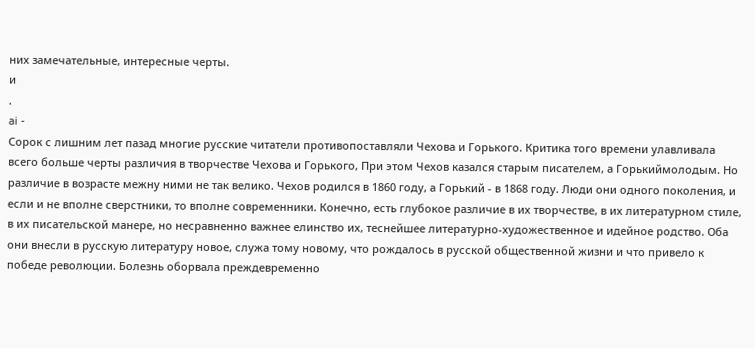них замечательные, интересные черты.
и
.
ai -
Сорок с лишним лет пазад многие русские читатели противопоставляли Чехова и Горького. Критика того времени улавливала всего больше черты различия в творчестве Чехова и Горького, При этом Чехов казался старым писателем, а Горькиймолодым. Но различие в возрасте межну ними не так велико. Чехов родился в 1860 году, а Горький - в 1868 году. Люди они одного поколения, и если и не вполне сверстники, то вполне современники. Конечно, есть глубокое различие в их творчестве, в их литературном стиле, в их писательской манере, но несравненно важнее елинство их, теснейшее литературно-художественное и идейное родство. Оба они внесли в русскую литературу новое, служа тому новому, что рождалось в русской общественной жизни и что привело к победе революции. Болезнь оборвала преждевременно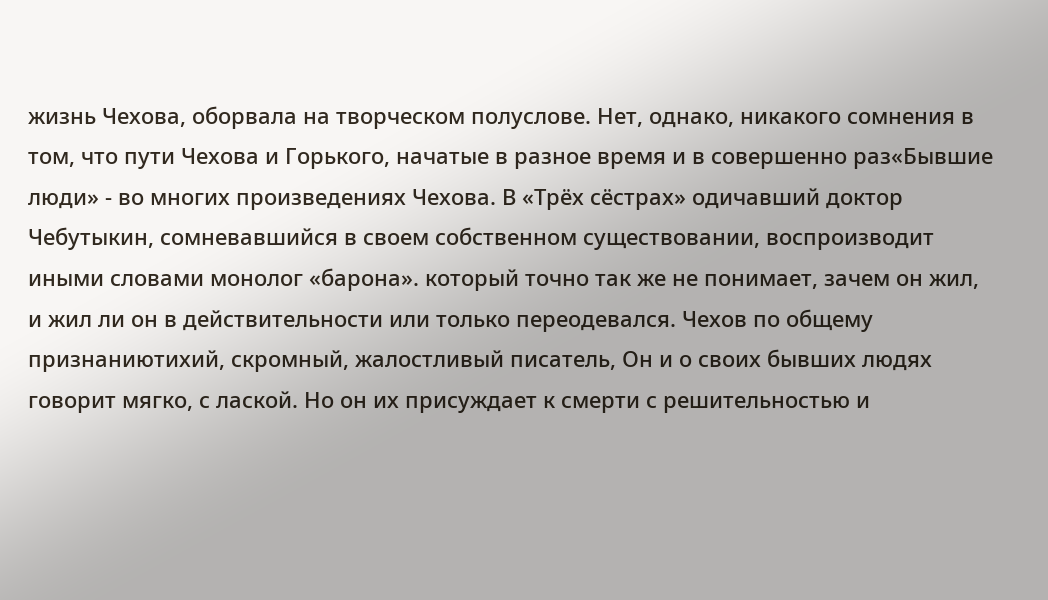жизнь Чехова, оборвала на творческом полуслове. Нет, однако, никакого сомнения в том, что пути Чехова и Горького, начатые в разное время и в совершенно раз«Бывшие люди» - во многих произведениях Чехова. В «Трёх сёстрах» одичавший доктор Чебутыкин, сомневавшийся в своем собственном существовании, воспроизводит иными словами монолог «барона». который точно так же не понимает, зачем он жил, и жил ли он в действительности или только переодевался. Чехов по общему признаниютихий, скромный, жалостливый писатель, Он и о своих бывших людях говорит мягко, с лаской. Но он их присуждает к смерти с решительностью и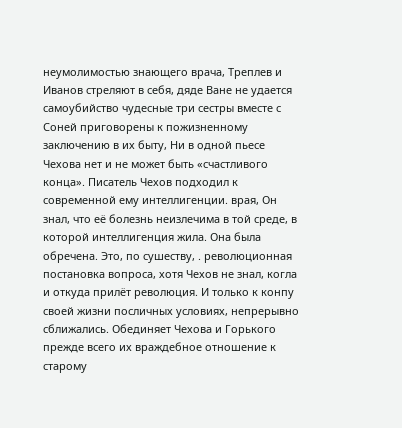неумолимостью знающего врача, Треплев и Иванов стреляют в себя, дяде Ване не удается самоубийство чудесные три сестры вместе с Соней приговорены к пожизненному заключению в их быту, Ни в одной пьесе Чехова нет и не может быть «счастливого конца». Писатель Чехов подходил к современной ему интеллигенции. врая, Он знал, что её болезнь неизлечима в той среде, в которой интеллигенция жила. Она была обречена. Это, по сушеству, . революционная постановка вопроса, хотя Чехов не знал, когла и откуда прилёт революция. И только к конпу своей жизни посличных условиях, непрерывно сближались. Обединяет Чехова и Горького прежде всего их враждебное отношение к старому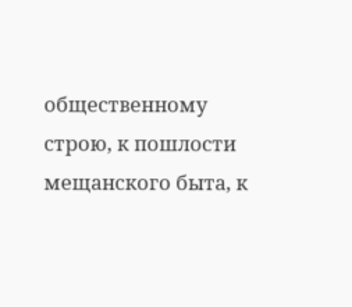общественному строю, к пошлости мещанского быта, к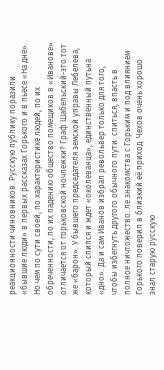реакционности чиновников. Русскую публику поразили «бывшие люди» в первых рассказах Горького и в пьесе «На дне». Но чем по сути своей, по характеристике людей, по их обреченности, по их падению общество помещиков в «Иванове» отличается от горьковской ночлежки? Граф Шабельский-это тот же «барон». У бывшего председателя земской управы Лебелева, который спился и ждет «околеванца», единственный путьна «дно». Да и сам Иванов избрал револьвер только для того, чтобы избегнуть другого обычного пути: спиться, впасть в полное ничтожество. ле знакомства с Горьким и под влиянием Горького поверил в близкий её приход. Чехов очень хорошо знал старую русскую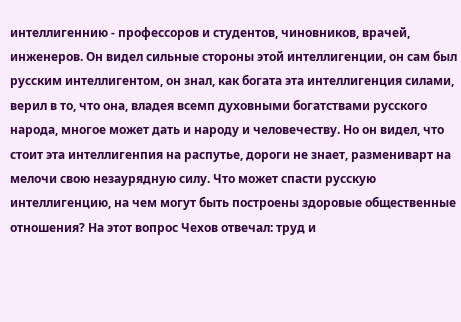интеллигеннию - профессоров и студентов, чиновников, врачей, инженеров. Он видел сильные стороны этой интеллигенции, он сам был русским интеллигентом, он знал, как богата эта интеллигенция силами, верил в то, что она, владея всемп духовными богатствами русского народа, многое может дать и народу и человечеству. Но он видел, что стоит эта интеллигенпия на распутье, дороги не знает, размениварт на мелочи свою незаурядную силу. Что может спасти русскую интеллигенцию, на чем могут быть построены здоровые общественные отношения? На этот вопрос Чехов отвечал: труд и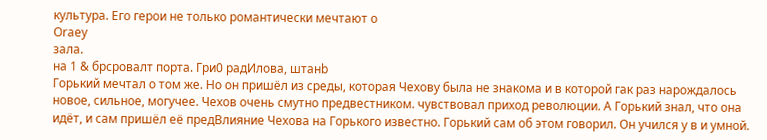культура. Его герои не только романтически мечтают о
Oraey
зала.
на 1 & бpcровалт порта. Гри0 радИлова, штанb
Горький мечтал о том же. Но он пришёл из среды, которая Чехову была не знакома и в которой гак раз нарождалось новое, сильное, могучее. Чехов очень смутно предвестником. чувствовал приход революции. А Горький знал, что она идёт, и сам пришёл её предВлияние Чехова на Горького известно. Горький сам об этом говорил. Он учился у в и умной.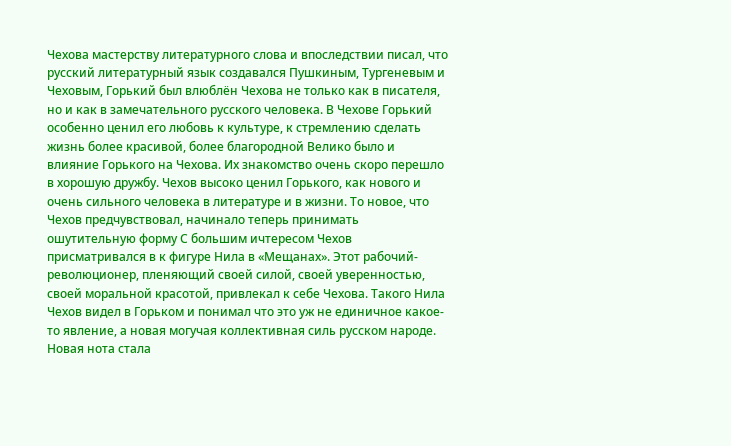Чехова мастерству литературного слова и впоследствии писал, что русский литературный язык создавался Пушкиным, Тургеневым и Чеховым, Горький был влюблён Чехова не только как в писателя, но и как в замечательного русского человека. В Чехове Горький особенно ценил его любовь к культуре, к стремлению сделать жизнь более красивой, более благородной Велико было и влияние Горького на Чехова. Их знакомство очень скоро перешло в хорошую дружбу. Чехов высоко ценил Горького, как нового и очень сильного человека в литературе и в жизни. То новое, что Чехов предчувствовал, начинало теперь принимать ошутительную форму С большим ичтересом Чехов присматривался в к фигуре Нила в «Мещанах». Этот рабочий-революционер, пленяющий своей силой, своей уверенностью, своей моральной красотой, привлекал к себе Чехова. Такого Нила Чехов видел в Горьком и понимал что это уж не единичное какое-то явление, а новая могучая коллективная силь русском народе. Новая нота стала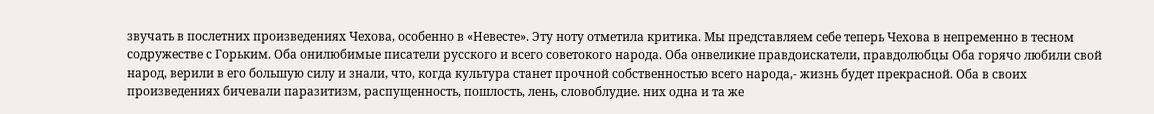звучать в послетних произведениях Чехова, особенно в «Невесте». Эту ноту отметила критика. Мы представляем себе теперь Чехова в непременно в тесном содружестве с Горьким. Оба онилюбимые писатели русского и всего советокого народа. Оба онвеликие правдоискатели, правдолюбцы Оба горячо любили свой народ, верили в его большую силу и знали, что, когда культура станет прочной собственностью всего народа,- жизнь будет прекрасной. Оба в своих произведениях бичевали паразитизм, распущенность, пошлость, лень, словоблудие. них одна и та же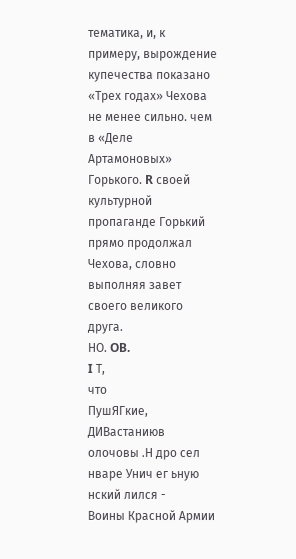тематика, и, к примеру, вырождение купечества показано «Трех годах» Чехова не менее сильно. чем в «Деле Артамоновых» Горького. R своей культурной пропаганде Горький прямо продолжал Чехова, словно выполняя завет своего великого друга.
НО. OB.
I Т,
что
ПушЯГкие, ДИВастаниюв олочовы .Н дро сел нваре Унич ег ьную нский лился -
Воины Красной Армии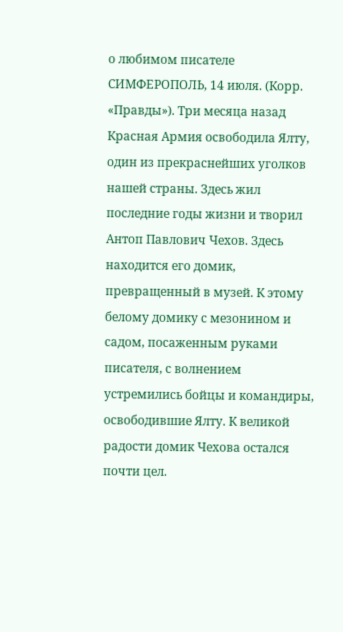о любимом писателе СИМФЕРОПОЛЬ, 14 июля. (Корр. «Правды»). Три месяца назад Красная Армия освободила Ялту, один из прекраснейших уголков нашей страны. Здесь жил последние годы жизни и творил Антоп Павлович Чехов. Здесь находится его домик, превращенный в музей. К этому белому домику с мезонином и садом, посаженным руками писателя, с волнением устремились бойцы и командиры, освободившие Ялту. К великой радости домик Чехова остался почти цел.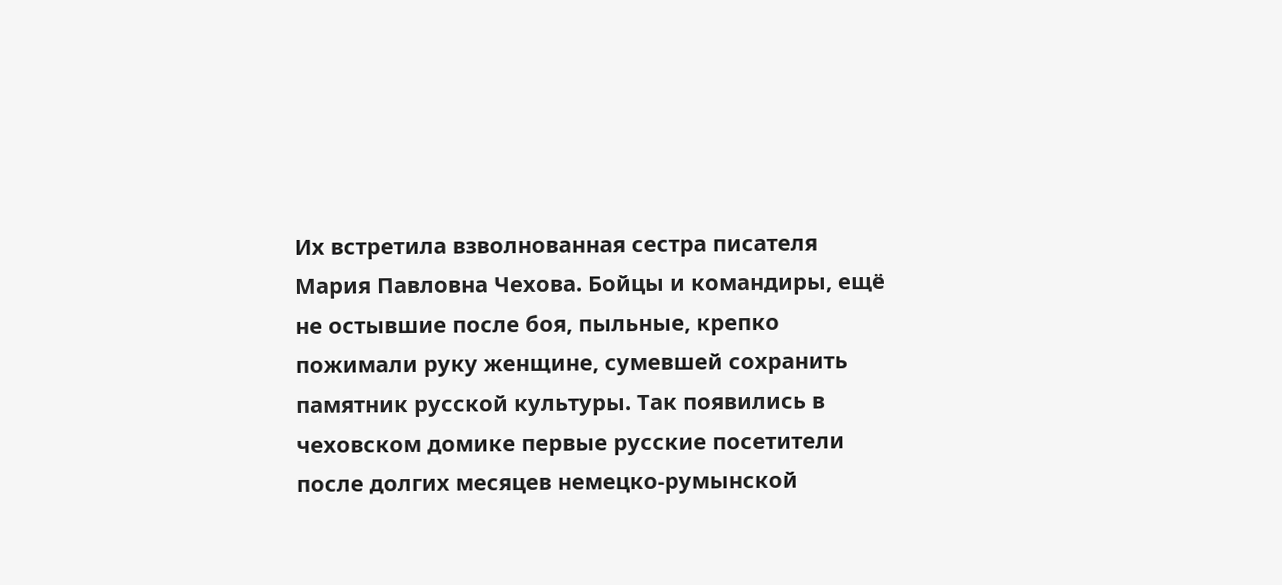Их встретила взволнованная сестра писателя Мария Павловна Чехова. Бойцы и командиры, ещё не остывшие после боя, пыльные, крепко пожимали руку женщине, сумевшей сохранить памятник русской культуры. Так появились в чеховском домике первые русские посетители после долгих месяцев немецко-румынской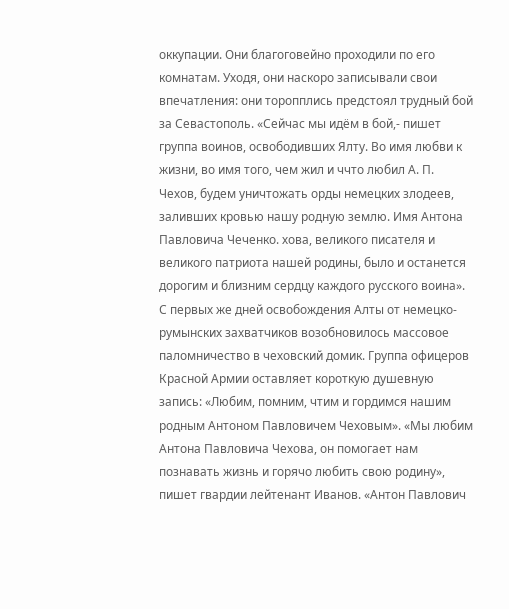оккупации. Они благоговейно проходили по его комнатам. Уходя, они наскоро записывали свои впечатления: они торопплись предстоял трудный бой за Севастополь. «Сейчас мы идём в бой,- пишет группа воинов, освободивших Ялту. Во имя любви к жизни, во имя того, чем жил и ччто любил А. П. Чехов, будем уничтожать орды немецких злодеев, заливших кровью нашу родную землю. Имя Антона Павловича Чеченко. хова, великого писателя и великого патриота нашей родины, было и останется дорогим и близним сердцу каждого русского воина». С первых же дней освобождения Алты от немецко-румынских захватчиков возобновилось массовое паломничество в чеховский домик. Группа офицеров Красной Армии оставляет короткую душевную запись: «Любим, помним, чтим и гордимся нашим родным Антоном Павловичем Чеховым». «Мы любим Антона Павловича Чехова, он помогает нам познавать жизнь и горячо любить свою родину», пишет гвардии лейтенант Иванов. «Антон Павлович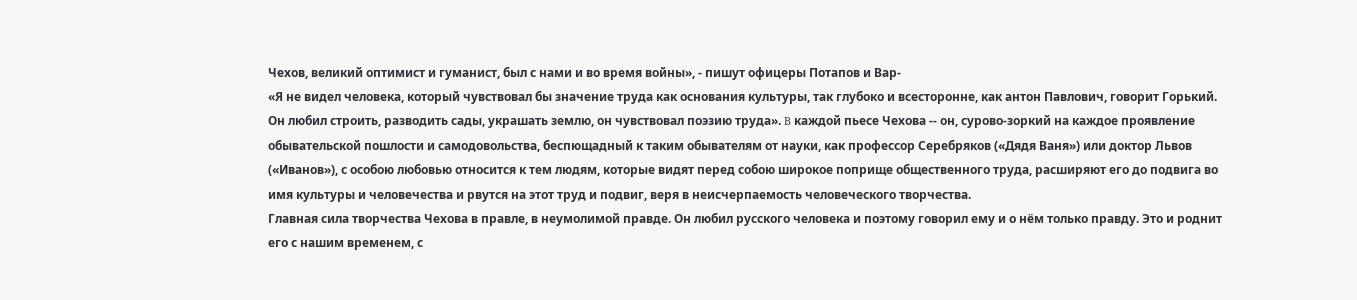Чехов, великий оптимист и гуманист, был с нами и во время войны», - пишут офицеры Потапов и Вар-
«Я не видел человека, который чувствовал бы значение труда как основания культуры, так глубоко и всесторонне, как антон Павлович, говорит Горький. Он любил строить, разводить сады, украшать землю, он чувствовал поэзию труда». B каждой пьесе Чехова -- он, сурово-зоркий на каждое проявление обывательской пошлости и самодовольства, беспющадный к таким обывателям от науки, как профессор Серебряков («Дядя Ваня») или доктор Львов («Иванов»), с особою любовью относится к тем людям, которые видят перед собою широкое поприще общественного труда, расширяют его до подвига во имя культуры и человечества и рвутся на этот труд и подвиг, веря в неисчерпаемость человеческого творчества.
Главная сила творчества Чехова в правле, в неумолимой правде. Он любил русского человека и поэтому говорил ему и о нём только правду. Это и роднит его с нашим временем, с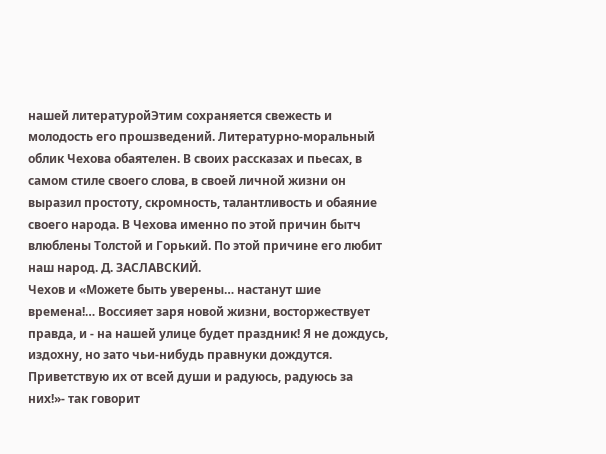нашей литературойЭтим сохраняется свежесть и молодость его прошзведений. Литературно-моральный облик Чехова обаятелен. В своих рассказах и пьесах, в самом стиле своего слова, в своей личной жизни он выразил простоту, скромность, талантливость и обаяние своего народа. В Чехова именно по этой причин бытч влюблены Толстой и Горький. По этой причине его любит наш народ. Д. ЗАСЛАВСКИЙ.
Чехов и «Можете быть уверены… настанут шие времена!… Воссияет заря новой жизни, восторжествует правда, и - на нашей улице будет праздник! Я не дождусь, издохну, но зато чьи-нибудь правнуки дождутся. Приветствую их от всей души и радуюсь, радуюсь за них!»- так говорит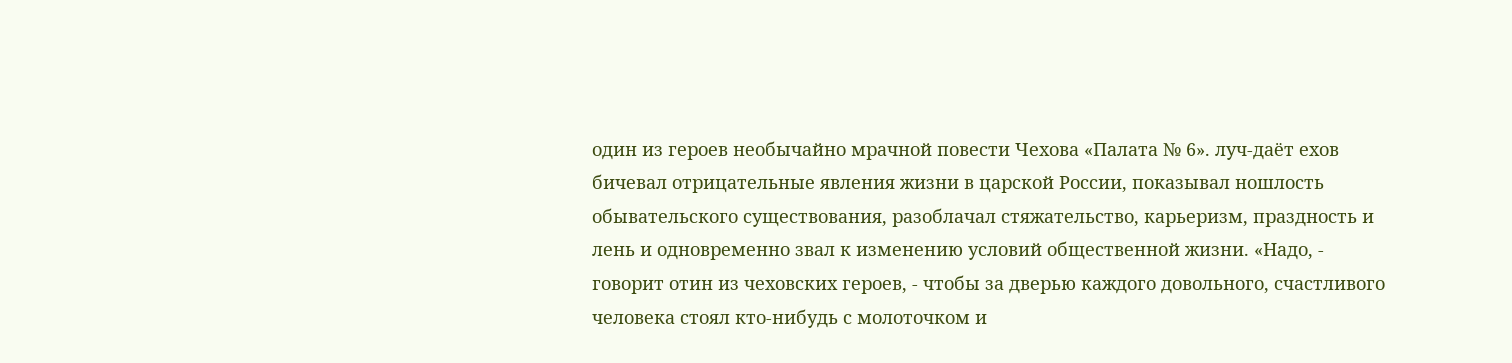один из героев необычайно мрачной повести Чехова «Палата № 6». луч-даёт ехов бичевал отрицательные явления жизни в царской России, показывал ношлость обывательского существования, разоблачал стяжательство, карьеризм, праздность и лень и одновременно звал к изменению условий общественной жизни. «Надо, - говорит отин из чеховских героев, - чтобы за дверью каждого довольного, счастливого человека стоял кто-нибудь с молоточком и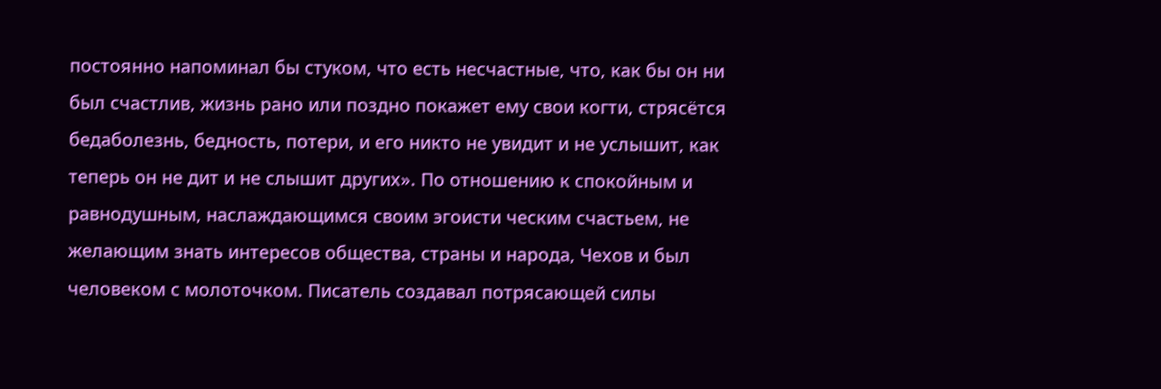постоянно напоминал бы стуком, что есть несчастные, что, как бы он ни был счастлив, жизнь рано или поздно покажет ему свои когти, стрясётся бедаболезнь, бедность, потери, и его никто не увидит и не услышит, как теперь он не дит и не слышит других». По отношению к спокойным и равнодушным, наслаждающимся своим эгоисти ческим счастьем, не желающим знать интересов общества, страны и народа, Чехов и был человеком с молоточком. Писатель создавал потрясающей силы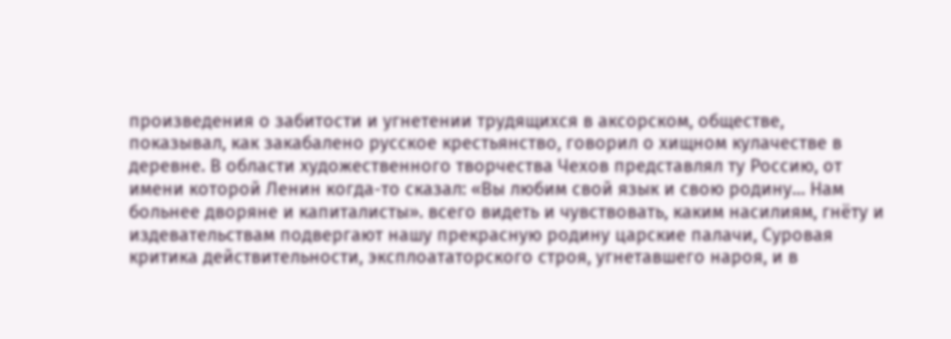произведения о забитости и угнетении трудящихся в аксорском, обществе, показывал, как закабалено русское крестьянство, говорил о хищном кулачестве в деревне. В области художественного творчества Чехов представлял ту Россию, от имени которой Ленин когда-то сказал: «Вы любим свой язык и свою родину… Нам больнее дворяне и капиталисты». всего видеть и чувствовать, каким насилиям, гнёту и издевательствам подвергают нашу прекрасную родину царские палачи, Суровая критика действительности, эксплоататорского строя, угнетавшего нароя, и в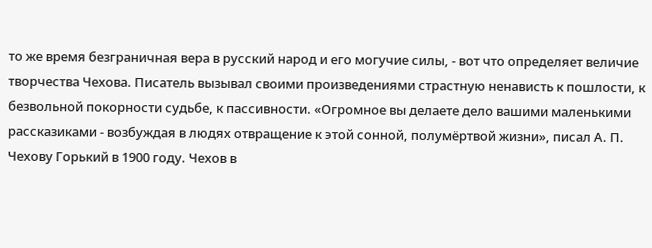то же время безграничная вера в русский народ и его могучие силы, - вот что определяет величие творчества Чехова. Писатель вызывал своими произведениями страстную ненависть к пошлости, к безвольной покорности судьбе, к пассивности. «Огромное вы делаете дело вашими маленькими рассказиками - возбуждая в людях отвращение к этой сонной, полумёртвой жизни», писал А. П. Чехову Горький в 1900 году. Чехов в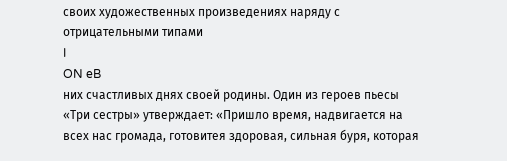своих художественных произведениях наряду с отрицательными типами
I
ON eB
них счастливых днях своей родины. Один из героев пьесы «Три сестры» утверждает: «Пришло время, надвигается на всех нас громада, готовитея здоровая, сильная буря, которая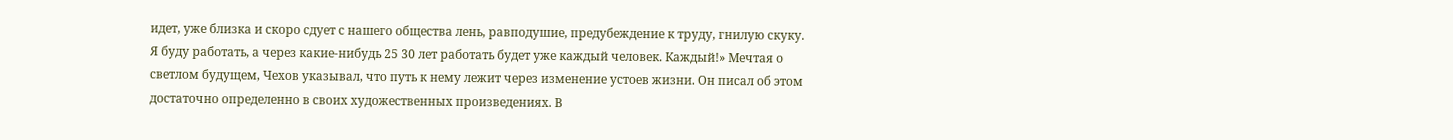идет, уже близка и скоро сдует с нашего общества лень, равподушие, предубеждение к труду, гнилую скуку. Я буду работать, а через какие-нибудь 25 30 лет работать будет уже каждый человек. Каждый!» Мечтая о светлом будущем, Чехов указывал, что путь к нему лежит через изменение устоев жизни. Он писал об этом достаточно определенно в своих художественных произведениях. В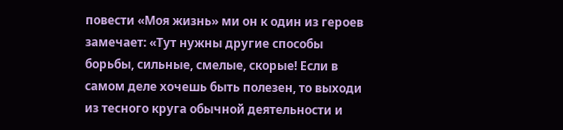повести «Моя жизнь» ми он к один из героев замечает: «Тут нужны другие способы борьбы, сильные, смелые, скорые! Если в самом деле хочешь быть полезен, то выходи из тесного круга обычной деятельности и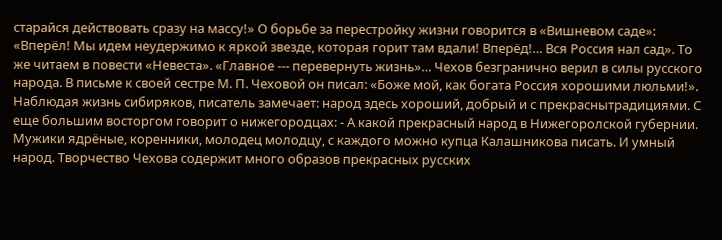старайся действовать сразу на массу!» О борьбе за перестройку жизни говорится в «Вишневом саде»: «Вперёл! Мы идем неудержимо к яркой звезде, которая горит там вдали! Вперёд!… Вся Россия нал сад». То же читаем в повести «Невеста». «Главное --- перевернуть жизнь»… Чехов безгранично верил в силы русского народа. В письме к своей сестре М. П. Чеховой он писал: «Боже мой, как богата Россия хорошими люльми!». Наблюдая жизнь сибиряков, писатель замечает: народ здесь хороший, добрый и с прекраснытрадициями. С еще большим восторгом говорит о нижегородцах: - А какой прекрасный народ в Нижегоролской губернии. Мужики ядрёные, коренники, молодец молодцу, с каждого можно купца Калашникова писать. И умный народ. Творчество Чехова содержит много образов прекрасных русских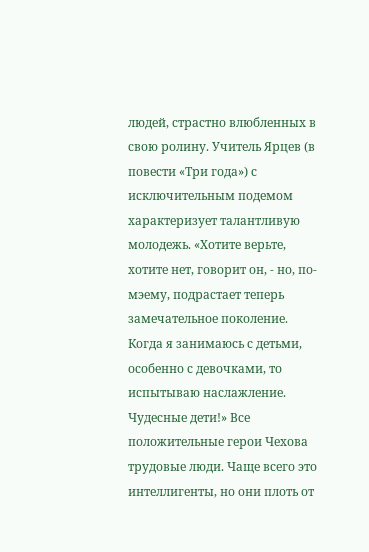людей, страстно влюбленных в свою ролину. Учитель Ярцев (в повести «Три года») с исключительным подемом характеризует талантливую молодежь. «Хотите верьте, хотите нет, говорит он, - но, по-мэему, подрастает теперь замечательное поколение. Когда я занимаюсь с детьми, особенно с девочками, то испытываю наслажление. Чудесные дети!» Все положительные герои Чехова трудовые люди. Чаще всего это интеллигенты, но они плоть от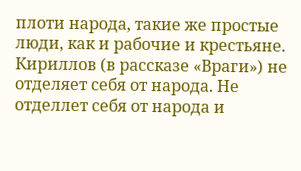плоти народа, такие же простые люди, как и рабочие и крестьяне. Кириллов (в рассказе «Враги») не отделяет себя от народа. Не отделлет себя от народа и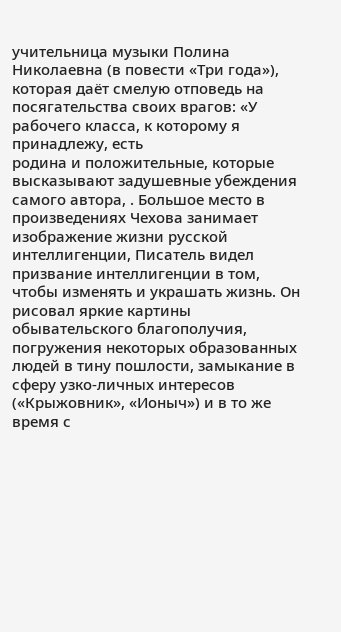учительница музыки Полина Николаевна (в повести «Три года»), которая даёт смелую отповедь на посягательства своих врагов: «У рабочего класса, к которому я принадлежу, есть
родина и положительные, которые высказывают задушевные убеждения самого автора, . Большое место в произведениях Чехова занимает изображение жизни русской интеллигенции, Писатель видел призвание интеллигенции в том, чтобы изменять и украшать жизнь. Он рисовал яркие картины обывательского благополучия, погружения некоторых образованных людей в тину пошлости, замыкание в сферу узко-личных интересов («Крыжовник», «Ионыч») и в то же время с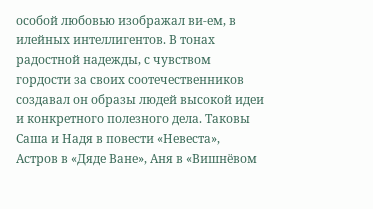особой любовью изображал ви-ем, в илейных интеллигентов. В тонах радостной надежды, с чувством гордости за своих соотечественников создавал он образы людей высокой идеи и конкретного полезного дела. Таковы Саша и Надя в повести «Невеста», Астров в «Дяде Ване», Аня в «Вишнёвом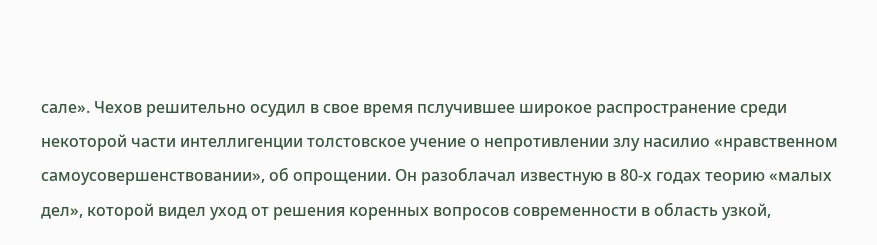сале». Чехов решительно осудил в свое время пслучившее широкое распространение среди некоторой части интеллигенции толстовское учение о непротивлении злу насилио «нравственном самоусовершенствовании», об опрощении. Он разоблачал известную в 80-х годах теорию «малых дел», которой видел уход от решения коренных вопросов современности в область узкой,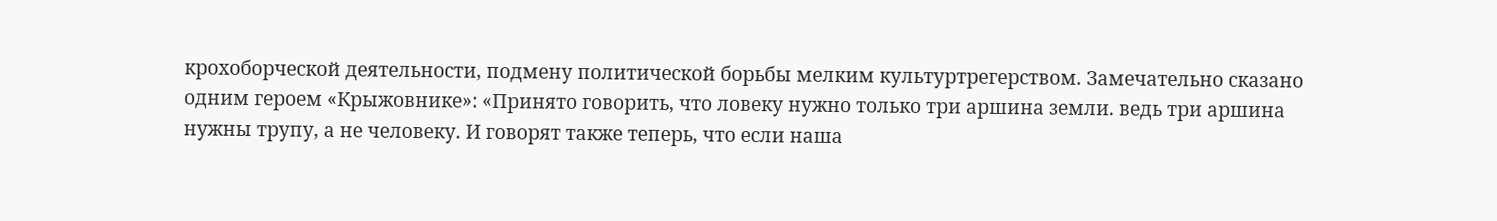крохоборческой деятельности, подмену политической борьбы мелким культуртрегерством. Замечательно сказано одним героем «Крыжовнике»: «Принято говорить, что ловеку нужно только три аршина земли. ведь три аршина нужны трупу, а не человеку. И говорят также теперь, что если наша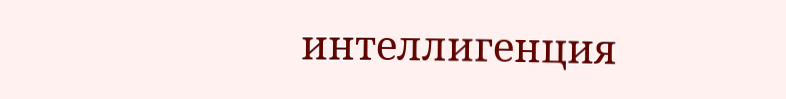интеллигенция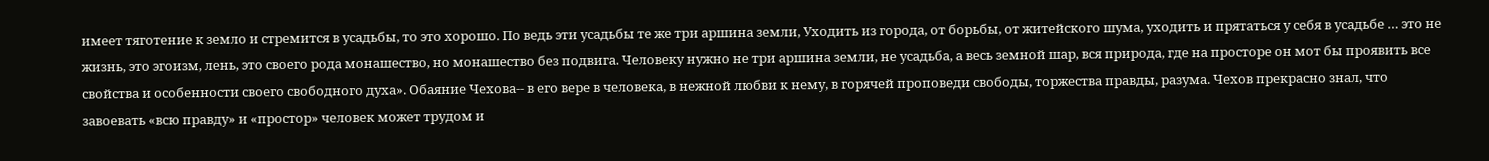имеет тяготение к земло и стремится в усадьбы, то это хорошо. По ведь эти усадьбы те же три аршина земли, Уходить из города, от борьбы, от житейского шума, уходить и прятаться у себя в усадьбе … это не жизнь, это эгоизм, лень, это своего рода монашество, но монашество без подвига. Человеку нужно не три аршина земли, не усадьба, а весь земной шар, вся природа, где на просторе он мот бы проявить все свойства и особенности своего свободного духа». Обаяние Чехова-- в его вере в человека, в нежной любви к нему, в горячей проповеди свободы, торжества правды, разума. Чехов прекрасно знал, что завоевать «всю правду» и «простор» человек может трудом и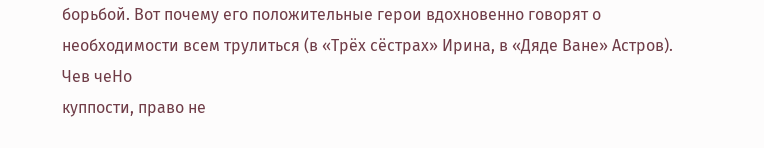борьбой. Вот почему его положительные герои вдохновенно говорят о необходимости всем трулиться (в «Трёх сёстрах» Ирина, в «Дяде Ване» Астров). Чев чеНо
куппости, право не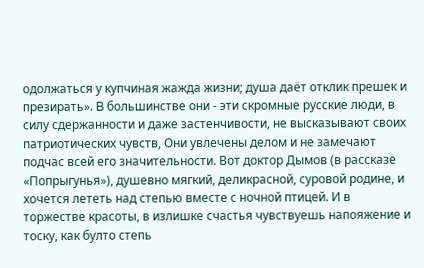одолжаться у купчиная жажда жизни; душа даёт отклик прешек и презирать». B большинстве они - эти скромные русские люди, в силу сдержанности и даже застенчивости, не высказывают своих патриотических чувств, Они увлечены делом и не замечают подчас всей его значительности. Вот доктор Дымов (в рассказе «Попрыгунья»), душевно мягкий, деликрасной, суровой родине, и хочется лететь над степью вместе с ночной птицей. И в торжестве красоты, в излишке счастья чувствуешь напояжение и тоску, как булто степь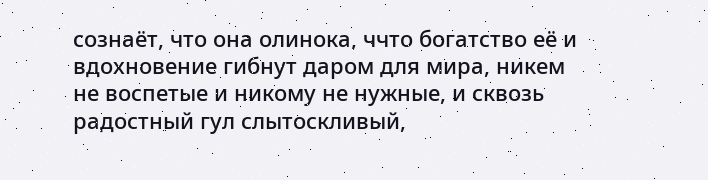сознаёт, что она олинока, ччто богатство её и вдохновение гибнут даром для мира, никем не воспетые и никому не нужные, и сквозь радостный гул слытоскливый,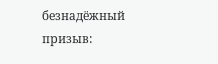безнадёжный призыв: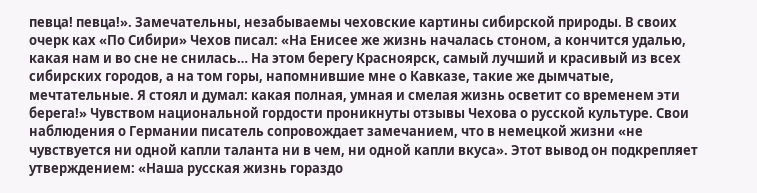певца! певца!». Замечательны, незабываемы чеховские картины сибирской природы. В своих очерк ках «По Сибири» Чехов писал: «На Енисее же жизнь началась стоном, а кончится удалью, какая нам и во сне не снилась… На этом берегу Красноярск, самый лучший и красивый из всех сибирских городов, а на том горы, напомнившие мне о Кавказе, такие же дымчатые, мечтательные. Я стоял и думал: какая полная, умная и смелая жизнь осветит со временем эти берега!» Чувством национальной гордости проникнуты отзывы Чехова о русской культуре. Свои наблюдения о Германии писатель сопровождает замечанием, что в немецкой жизни «не чувствуется ни одной капли таланта ни в чем, ни одной капли вкуса». Этот вывод он подкрепляет утверждением: «Наша русская жизнь гораздо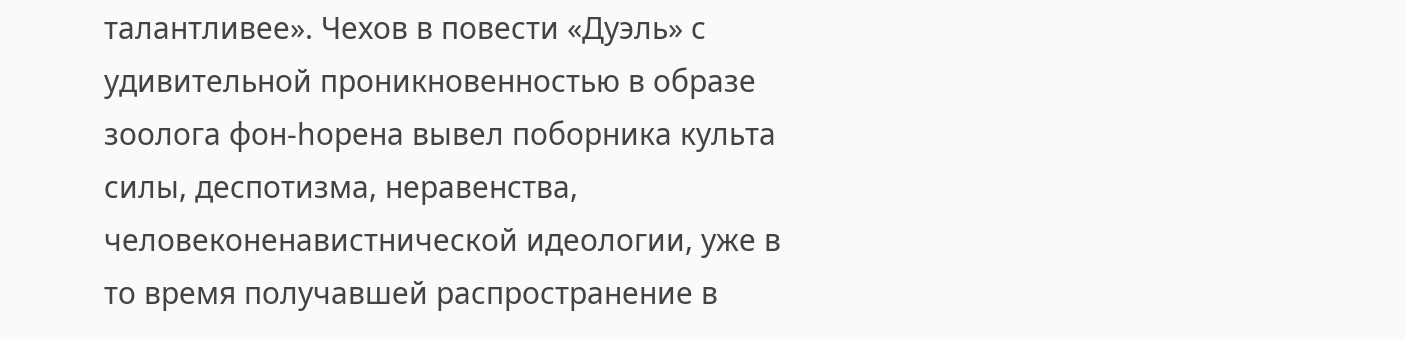талантливее». Чехов в повести «Дуэль» с удивительной проникновенностью в образе зоолога фон-hорена вывел поборника культа силы, деспотизма, неравенства, человеконенавистнической идеологии, уже в то время получавшей распространение в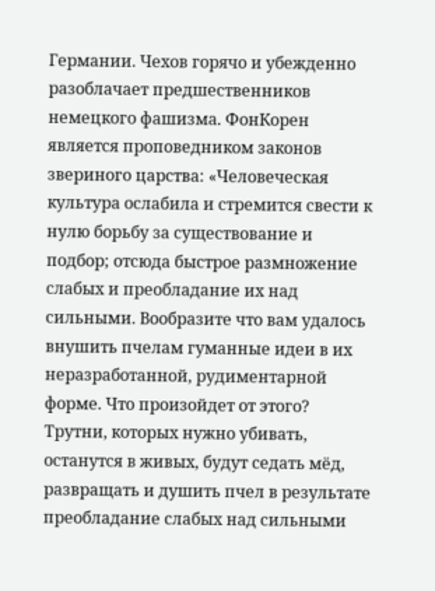Германии. Чехов горячо и убежденно разоблачает предшественников немецкого фашизма. ФонКорен является проповедником законов звериного царства: «Человеческая культура ослабила и стремится свести к нулю борьбу за существование и подбор; отсюда быстрое размножение слабых и преобладание их над сильными. Вообразите что вам удалось внушить пчелам гуманные идеи в их неразработанной, рудиментарной форме. Что произойдет от этого? Трутни, которых нужно убивать, останутся в живых, будут седать мёд, развращать и душить пчел в результате преобладание слабых над сильными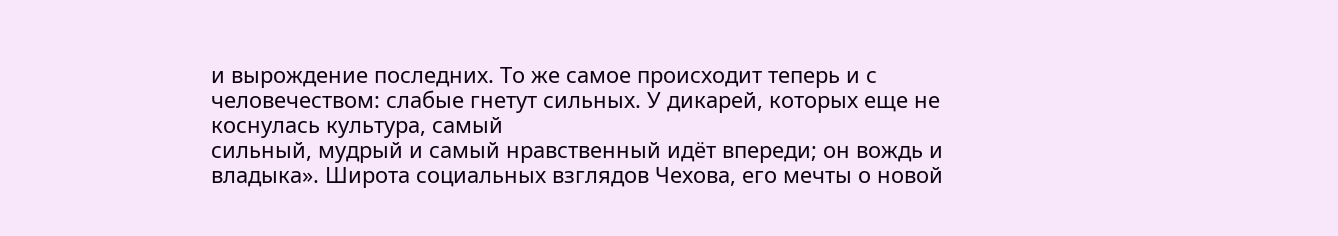и вырождение последних. То же самое происходит теперь и с человечеством: слабые гнетут сильных. У дикарей, которых еще не коснулась культура, самый
сильный, мудрый и самый нравственный идёт впереди; он вождь и владыка». Широта социальных взглядов Чехова, его мечты о новой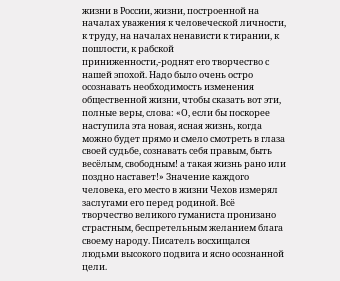жизни в России, жизни, построенной на началах уважения к человеческой личности, к труду, на началах ненависти к тирании, к пошлости, к рабской приниженности,-роднят его творчество с нашей эпохой. Надо было очень остро осознавать необходимость изменения общественной жизни, чтобы сказать вот эти, полные веры, слова: «О, если бы поскорее наступила эта новая, ясная жизнь, когда можно будет прямо и смело смотреть в глаза своей судьбе, сознавать себя правым, быть весёлым, свободным! а такая жизнь рано или поздно наставет!» Значение каждого человека, его место в жизни Чехов измерял заслугами его перед родиной. Всё творчество великого гуманиста пронизано страстным, беспретельным желанием блага своему народу. Писатель восхищался людьми высокого подвига и ясно осознанной цели.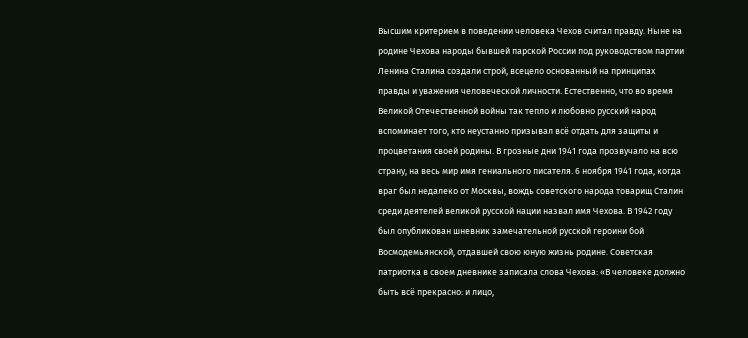Высшим критерием в поведении человека Чехов считал правду. Ныне на родине Чехова народы бывшей парской России под руководством партии Ленина Сталина создали строй, всецело основанный на принципах правды и уважения человеческой личности. Естественно, что во время Великой Отечественной войны так тепло и любовно русский народ вспоминает того, кто неустанно призывал всё отдать для защиты и процветания своей родины. В грозные дни 1941 года прозвучало на всю страну, на весь мир имя гениального писателя. 6 ноября 1941 года, когда враг был недалеко от Москвы, вождь советского народа товарищ Сталин среди деятелей великой русской нации назвал имя Чехова. В 1942 году был опубликован шневник замечательной русской героини бой Восмодемьянской, отдавшей свою юную жизнь родине. Советская патриотка в своем дневнике записала слова Чехова: «В человеке должно быть всё прекрасно: и лицо,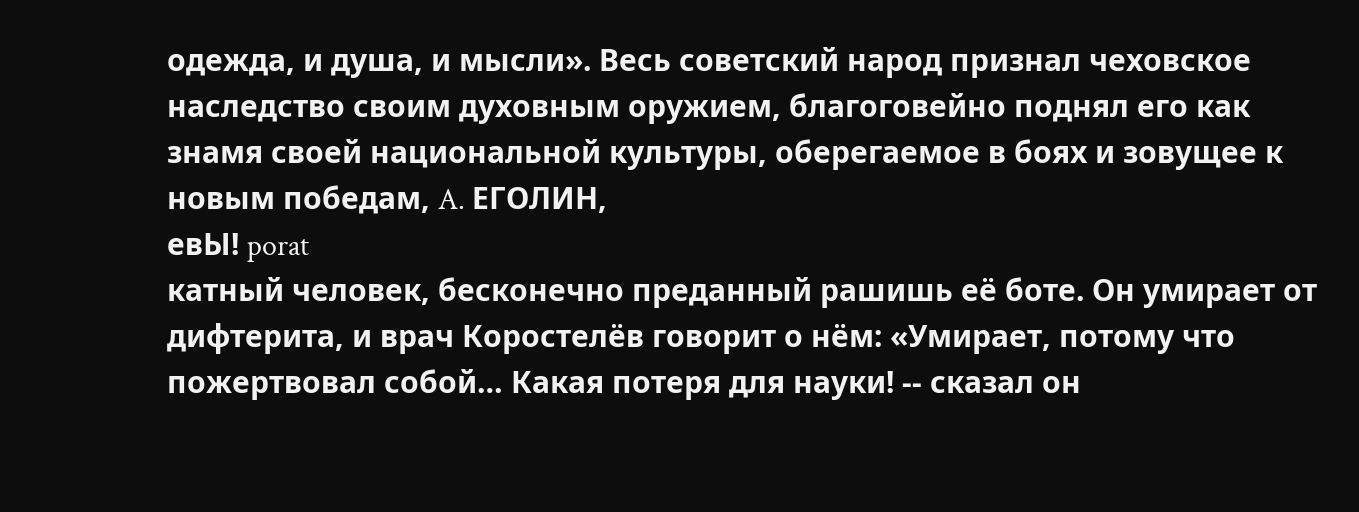одежда, и душа, и мысли». Весь советский народ признал чеховское наследство своим духовным оружием, благоговейно поднял его как знамя своей национальной культуры, оберегаемое в боях и зовущее к новым победам, A. ЕГОЛИН,
евЫ! porat
катный человек, бесконечно преданный рашишь её боте. Он умирает от дифтерита, и врач Коростелёв говорит о нём: «Умирает, потому что пожертвовал собой… Какая потеря для науки! -- сказал он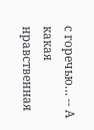с горечью… -- А какая нравственная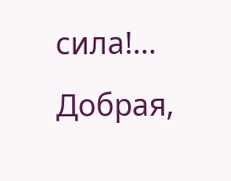сила!… Добрая,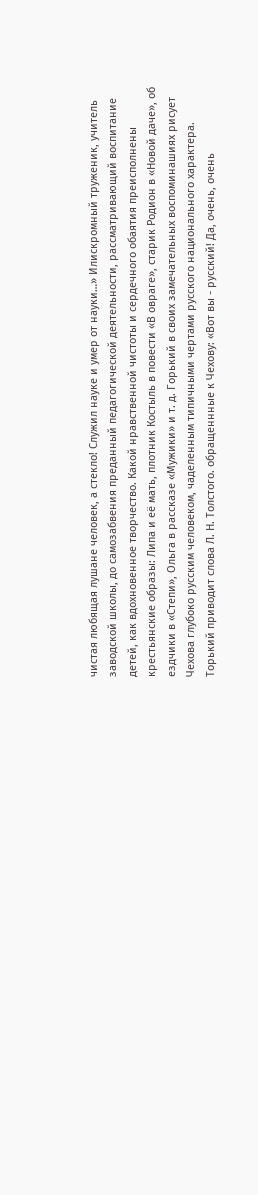чистая любящая лушане человек, а стекло! Служил науке и умер от науки…» Илискромный труженик, учитель заводской школы, до самозабвения преданный педагогической деятельности, рассматривающий воспитание детей, как вдохновенное творчество. Какой нравственной чистоты и сердечного обаятия преисполнены крестьянские образы: Липа и её мать, плотник Костыль в повести «В овраге», старик Родион в «Новой даче», об ездчики в «Степи», Ольга в рассказе «Мужики» и т. д. Горький в своих замечательных воспоминашиях рисует Чехова глубоко русским человеком, чаделенным типичными чертами русского национального характера. Торький приводит слова Л. Н. Толстого. обращеннные к Чехову: «Вот вы - русский! Да, очень, очень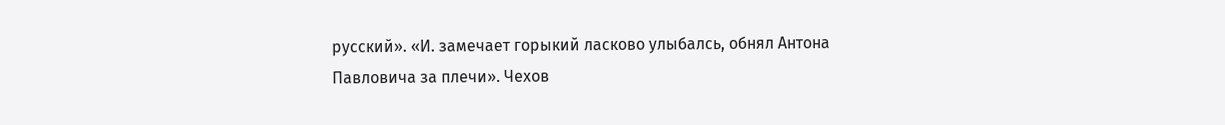русский». «И. замечает горыкий ласково улыбалсь, обнял Антона Павловича за плечи». Чехов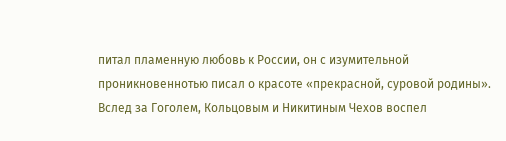питал пламенную любовь к России, он с изумительной проникновеннотью писал о красоте «прекрасной, суровой родины». Вслед за Гоголем, Кольцовым и Никитиным Чехов воспел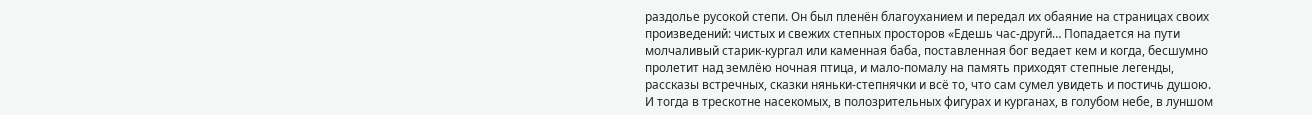раздолье русокой степи. Он был пленён благоуханием и передал их обаяние на страницах своих произведений: чистых и свежих степных просторов «Едешь час-другй… Попадается на пути молчаливый старик-кургал или каменная баба, поставленная бог ведает кем и когда, бесшумно пролетит над землёю ночная птица, и мало-помалу на память приходят степные легенды, рассказы встречных, сказки няньки-степнячки и всё то, что сам сумел увидеть и постичь душою. И тогда в трескотне насекомых, в полозрительных фигурах и курганах, в голубом небе, в луншом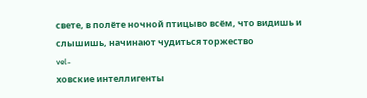свете, в полёте ночной птицыво всём, что видишь и слышишь, начинают чудиться торжество
vel-
ховские интеллигенты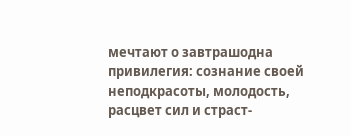мечтают о завтрашодна привилегия: сознание своей неподкрасоты, молодость, расцвет сил и страст-